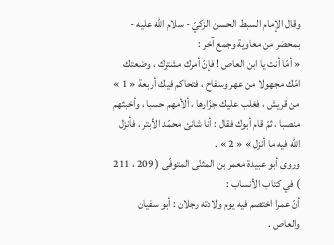وقال الإمام السبط الحسن الزكيّ - سلام اللّه عليه - بمحضر من معاوية وجمع آخر :
« أمّا أنت يا ابن العاص ! فإنّ أمرك مشترك ، وضعتك امّك مجهولا من عهر وسفاح ، فتحاكم فيك أربعة « 1 » من قريش ، فغلب عليك جزّارها ، ألأمهم حسبا ، وأخبثهم منصبا ، ثمّ قام أبوك فقال : أنا شانئ محمّد الأبتر ، فأنزل اللّه فيه ما أنزل » « 2 » .
وروى أبو عبيدة معمر بن المثنّى المتوفّى ( 209 ، 211 ) في كتاب الأنساب :
أنّ عمرا اختصم فيه يوم ولادته رجلان : أبو سفيان والعاص .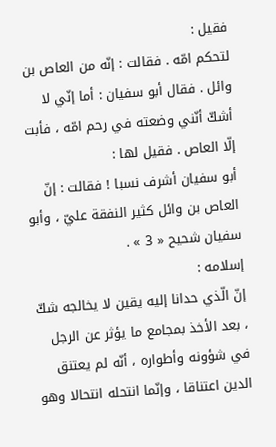فقيل :
لتحكم امّه . فقالت : إنّه من العاص بن وائل . فقال أبو سفيان : أما إنّي لا أشكّ أنّني وضعته في رحم امّه ، فأبت إلّا العاص . فقيل لها :
أبو سفيان أشرف نسبا ! فقالت : إنّ العاص بن وائل كثير النفقة عليّ ، وأبو سفيان شحيح « 3 » .
إسلامه :
إنّ الّذي حدانا إليه يقين لا يخالجه شكّ ، بعد الأخذ بمجامع ما يؤثر عن الرجل في شؤونه وأطواره ، أنّه لم يعتنق الدين اعتناقا ، وإنّما انتحله انتحالا وهو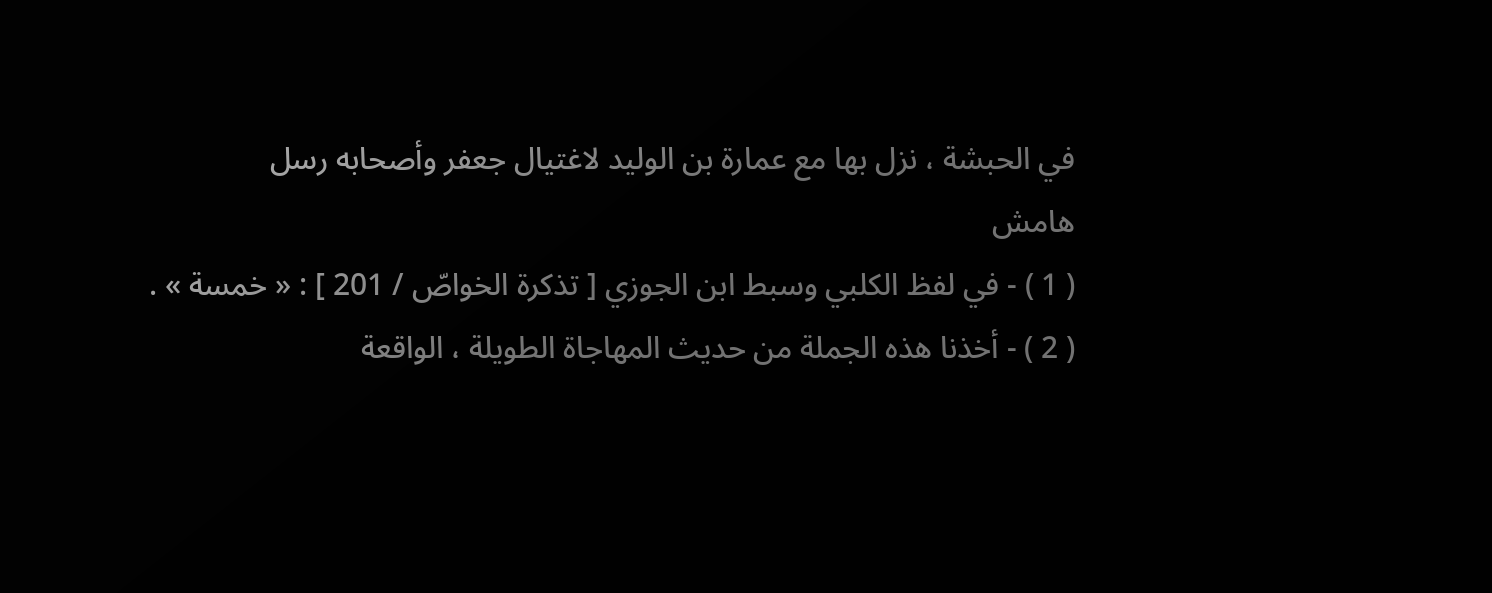في الحبشة ، نزل بها مع عمارة بن الوليد لاغتيال جعفر وأصحابه رسل
هامش
( 1 ) - في لفظ الكلبي وسبط ابن الجوزي [ تذكرة الخواصّ / 201 ] : « خمسة » .
( 2 ) - أخذنا هذه الجملة من حديث المهاجاة الطويلة ، الواقعة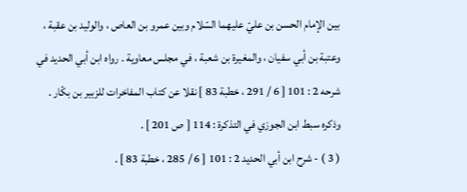بين الإمام الحسن بن عليّ عليهما السّلام وبين عمرو بن العاص ، والوليد بن عقبة ، وعتبة بن أبي سفيان ، والمغيرة بن شعبة ، في مجلس معاوية . رواه ابن أبي الحديد في شرحه 2 : 101 [ 6 / 291 ، خطبة 83 ] نقلا عن كتاب المفاخرات للزبير بن بكّار . وذكره سبط ابن الجوزي في التذكرة : 114 [ ص 201 ] .
( 3 ) - شرح ابن أبي الحديد 2 : 101 [ 6 / 285 ، خطبة 83 ] .